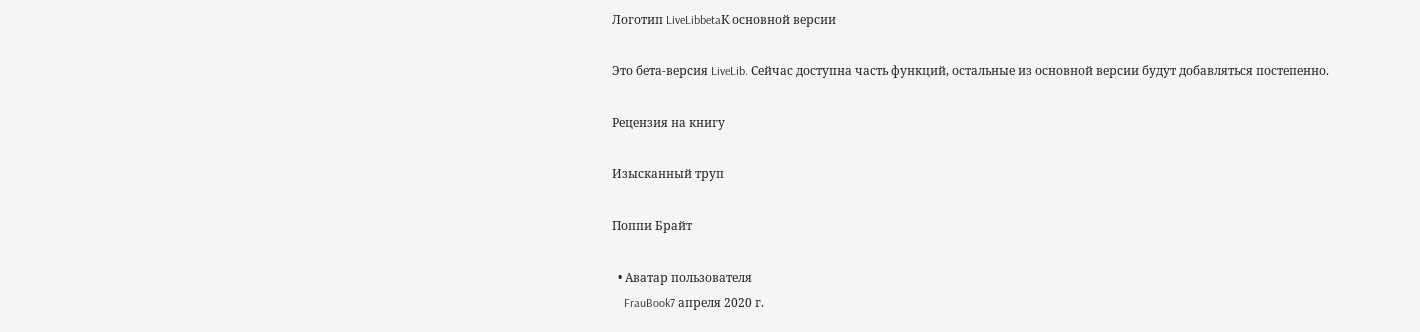Логотип LiveLibbetaК основной версии

Это бета-версия LiveLib. Сейчас доступна часть функций, остальные из основной версии будут добавляться постепенно.

Рецензия на книгу

Изысканный труп

Поппи Брайт

  • Аватар пользователя
    FrauBook7 апреля 2020 г.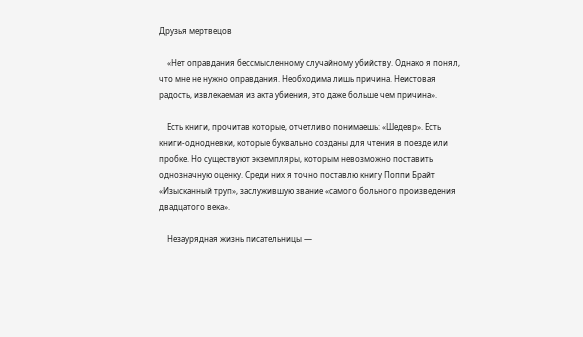Друзья мертвецов

    «Нет оправдания бессмысленному случайному убийству. Однако я понял, что мне не нужно оправдания. Необходима лишь причина. Неистовая радость, извлекаемая из акта убиения, это даже больше чем причина».

    Есть книги, прочитав которые, отчетливо понимаешь: «Шедевр». Есть книги-однодневки, которые буквально созданы для чтения в поезде или пробке. Но существуют экземпляры, которым невозможно поставить однозначную оценку. Среди них я точно поставлю книгу Поппи Брайт «Изысканный труп», заслужившую звание «самого больного произведения двадцатого века».

    Незаурядная жизнь писательницы —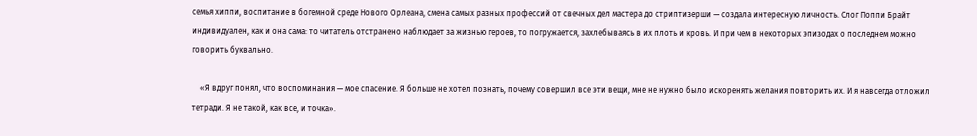семья хиппи, воспитание в богемной среде Нового Орлеана, смена самых разных профессий от свечных дел мастера до стриптизерши — создала интересную личность. Слог Поппи Брайт индивидуален, как и она сама: то читатель отстранено наблюдает за жизнью героев, то погружается, захлебываясь в их плоть и кровь. И при чем в некоторых эпизодах о последнем можно говорить буквально.

    «Я вдруг понял, что воспоминания — мое спасение. Я больше не хотел познать, почему совершил все эти вещи, мне не нужно было искоренять желания повторить их. И я навсегда отложил тетради. Я не такой, как все, и точка».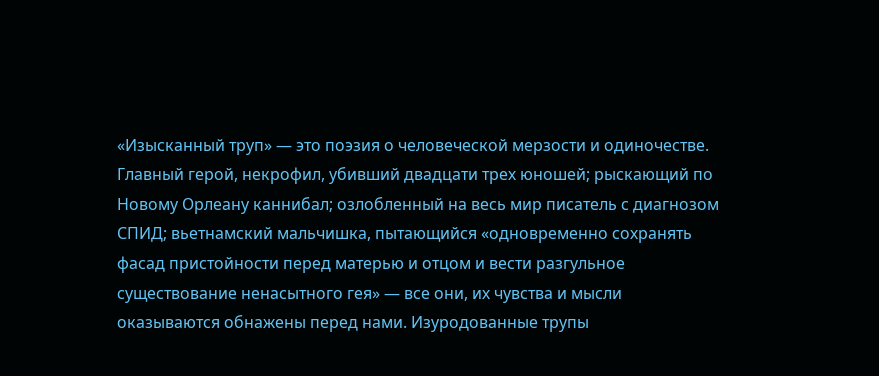«Изысканный труп» — это поэзия о человеческой мерзости и одиночестве. Главный герой, некрофил, убивший двадцати трех юношей; рыскающий по Новому Орлеану каннибал; озлобленный на весь мир писатель с диагнозом СПИД; вьетнамский мальчишка, пытающийся «одновременно сохранять фасад пристойности перед матерью и отцом и вести разгульное существование ненасытного гея» — все они, их чувства и мысли оказываются обнажены перед нами. Изуродованные трупы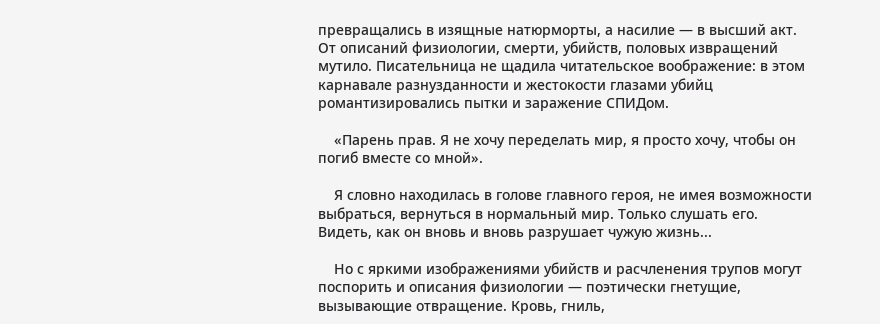превращались в изящные натюрморты, а насилие — в высший акт. От описаний физиологии, смерти, убийств, половых извращений мутило. Писательница не щадила читательское воображение: в этом карнавале разнузданности и жестокости глазами убийц романтизировались пытки и заражение СПИДом.

    «Парень прав. Я не хочу переделать мир, я просто хочу, чтобы он погиб вместе со мной».

    Я словно находилась в голове главного героя, не имея возможности выбраться, вернуться в нормальный мир. Только слушать его. Видеть, как он вновь и вновь разрушает чужую жизнь...

    Но с яркими изображениями убийств и расчленения трупов могут поспорить и описания физиологии — поэтически гнетущие, вызывающие отвращение. Кровь, гниль,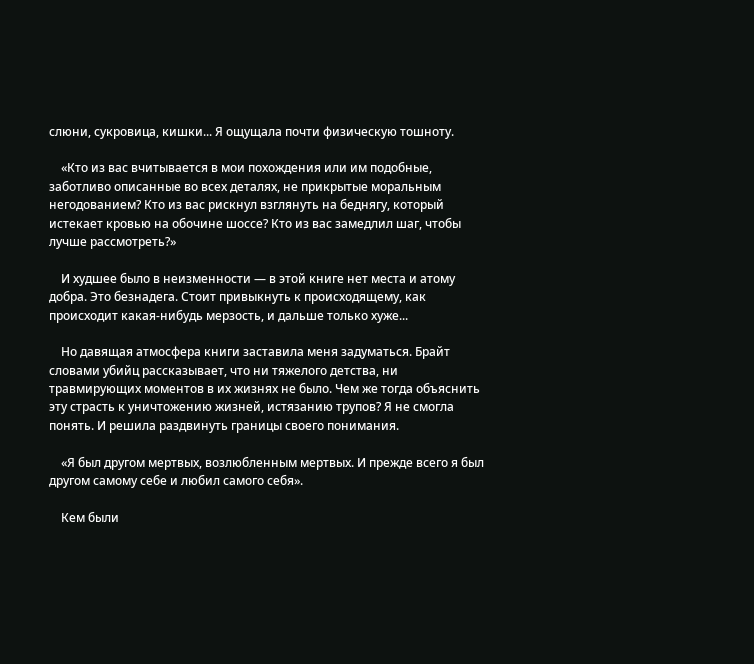слюни, сукровица, кишки... Я ощущала почти физическую тошноту.

    «Кто из вас вчитывается в мои похождения или им подобные, заботливо описанные во всех деталях, не прикрытые моральным негодованием? Кто из вас рискнул взглянуть на беднягу, который истекает кровью на обочине шоссе? Кто из вас замедлил шаг, чтобы лучше рассмотреть?»

    И худшее было в неизменности — в этой книге нет места и атому добра. Это безнадега. Стоит привыкнуть к происходящему, как происходит какая-нибудь мерзость, и дальше только хуже...

    Но давящая атмосфера книги заставила меня задуматься. Брайт словами убийц рассказывает, что ни тяжелого детства, ни травмирующих моментов в их жизнях не было. Чем же тогда объяснить эту страсть к уничтожению жизней, истязанию трупов? Я не смогла понять. И решила раздвинуть границы своего понимания.

    «Я был другом мертвых, возлюбленным мертвых. И прежде всего я был другом самому себе и любил самого себя».

    Кем были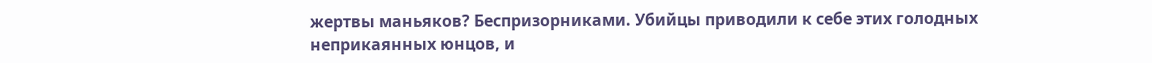жертвы маньяков? Беспризорниками. Убийцы приводили к себе этих голодных неприкаянных юнцов, и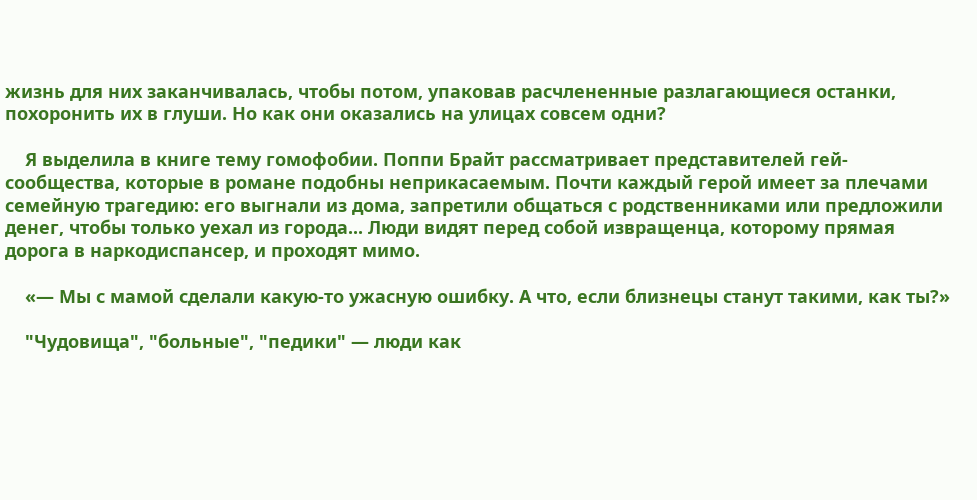жизнь для них заканчивалась, чтобы потом, упаковав расчлененные разлагающиеся останки, похоронить их в глуши. Но как они оказались на улицах совсем одни?

    Я выделила в книге тему гомофобии. Поппи Брайт рассматривает представителей гей-сообщества, которые в романе подобны неприкасаемым. Почти каждый герой имеет за плечами семейную трагедию: его выгнали из дома, запретили общаться с родственниками или предложили денег, чтобы только уехал из города... Люди видят перед собой извращенца, которому прямая дорога в наркодиспансер, и проходят мимо.

    «— Мы с мамой сделали какую-то ужасную ошибку. А что, если близнецы станут такими, как ты?»

    "Чудовища", "больные", "педики" — люди как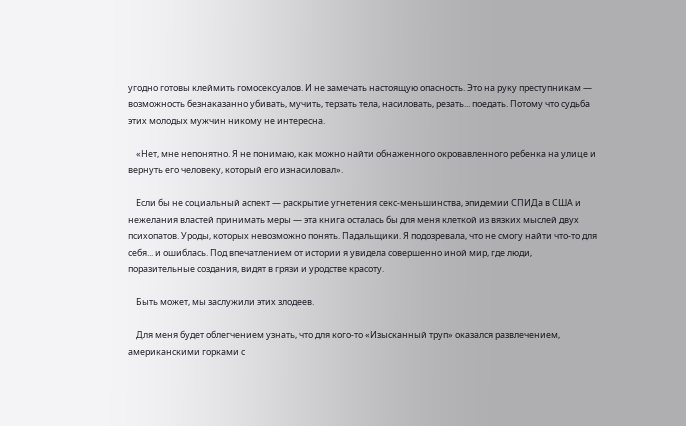угодно готовы клеймить гомосексуалов. И не замечать настоящую опасность. Это на руку преступникам — возможность безнаказанно убивать, мучить, терзать тела, насиловать, резать... поедать. Потому что судьба этих молодых мужчин никому не интересна.

    «Нет, мне непонятно. Я не понимаю, как можно найти обнаженного окровавленного ребенка на улице и вернуть его человеку, который его изнасиловал».

    Если бы не социальный аспект — раскрытие угнетения секс-меньшинства, эпидемии СПИДа в США и нежелания властей принимать меры — эта книга осталась бы для меня клеткой из вязких мыслей двух психопатов. Уроды, которых невозможно понять. Падальщики. Я подозревала, что не смогу найти что-то для себя... и ошиблась. Под впечатлением от истории я увидела совершенно иной мир, где люди, поразительные создания, видят в грязи и уродстве красоту.

    Быть может, мы заслужили этих злодеев.

    Для меня будет облегчением узнать, что для кого-то «Изысканный труп» оказался развлечением, американскими горками с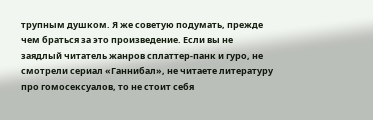трупным душком. Я же советую подумать, прежде чем браться за это произведение. Если вы не заядлый читатель жанров сплаттер-панк и гуро, не смотрели сериал «Ганнибал», не читаете литературу про гомосексуалов, то не стоит себя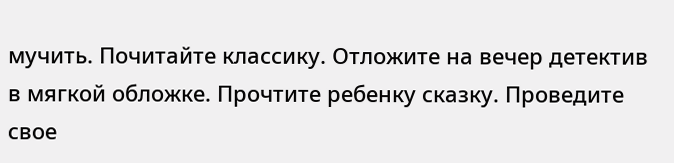мучить. Почитайте классику. Отложите на вечер детектив в мягкой обложке. Прочтите ребенку сказку. Проведите свое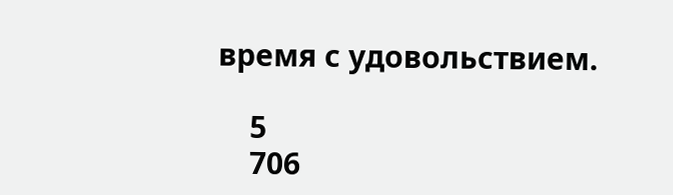время с удовольствием.

    5
    706